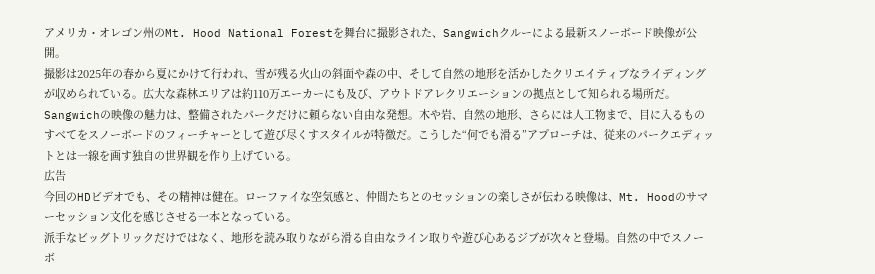アメリカ・オレゴン州のMt. Hood National Forestを舞台に撮影された、Sangwichクルーによる最新スノーボード映像が公開。
撮影は2025年の春から夏にかけて行われ、雪が残る火山の斜面や森の中、そして自然の地形を活かしたクリエイティブなライディングが収められている。広大な森林エリアは約110万エーカーにも及び、アウトドアレクリエーションの拠点として知られる場所だ。
Sangwichの映像の魅力は、整備されたパークだけに頼らない自由な発想。木や岩、自然の地形、さらには人工物まで、目に入るものすべてをスノーボードのフィーチャーとして遊び尽くすスタイルが特徴だ。こうした“何でも滑る”アプローチは、従来のパークエディットとは一線を画す独自の世界観を作り上げている。
広告
今回のHDビデオでも、その精神は健在。ローファイな空気感と、仲間たちとのセッションの楽しさが伝わる映像は、Mt. Hoodのサマーセッション文化を感じさせる一本となっている。
派手なビッグトリックだけではなく、地形を読み取りながら滑る自由なライン取りや遊び心あるジブが次々と登場。自然の中でスノーボ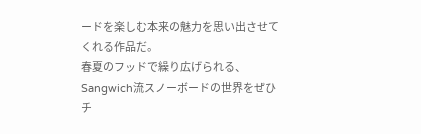ードを楽しむ本来の魅力を思い出させてくれる作品だ。
春夏のフッドで繰り広げられる、Sangwich流スノーボードの世界をぜひチ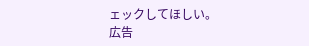ェックしてほしい。
広告